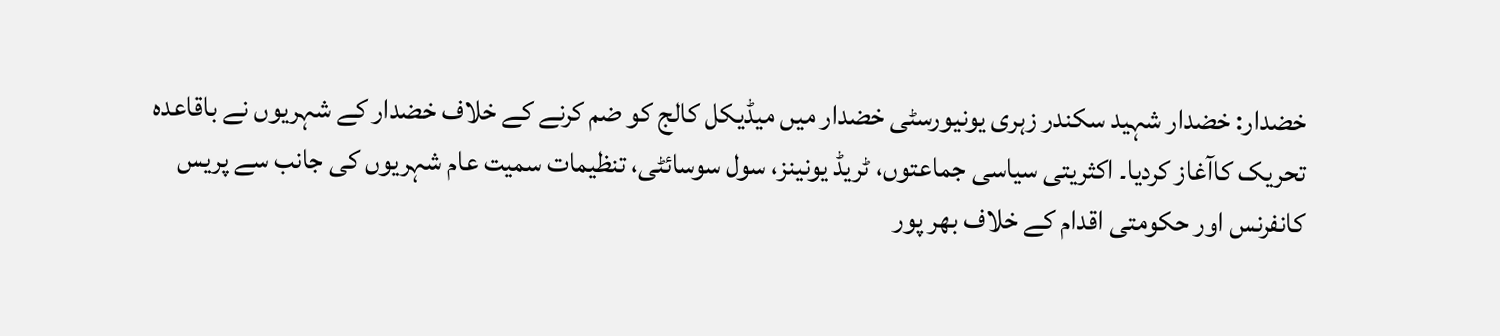خضدار: خضدار شہید سکندر زہری یونیورسٹی خضدار میں میڈیکل کالج کو ضم کرنے کے خلاف خضدار کے شہریوں نے باقاعدہ تحریک کاآغاز کردیا۔ اکثریتی سیاسی جماعتوں، ٹریڈ یونینز، سول سوسائٹی، تنظیمات سمیت عام شہریوں کی جانب سے پریس کانفرنس اور حکومتی اقدام کے خلاف بھر پور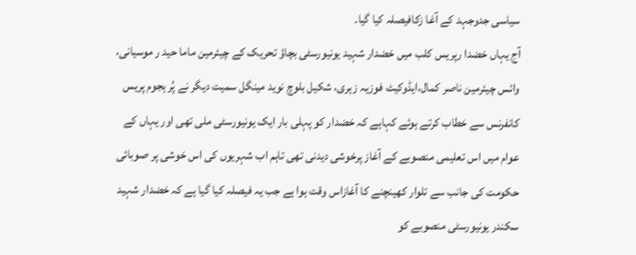سیاسی جدوجہد کے آغا زکافیصلہ کیا گیا۔
آج یہاں خضدا رپریس کلب میں خضدار شہید یونیورسٹی بچاؤ تحریک کے چیئرمین ماما حید ر موسیانی، وائس چیئرمین ناصر کمال،ایڈوکیٹ فوزیہ زہری، شکیل بلوچ نوید مینگل سمیت دیگر نے پُر ہجوم پریس کانفرنس سے خطاب کرتے ہوئے کہاہے کہ خضدار کو پہلی بار ایک یونیورسٹی ملی تھی اور یہاں کے عوام میں اس تعلیمی منصوبے کے آغاز پرخوشی دیدنی تھی تاہم اب شہریوں کی اس خوشی پر صوبائی حکومت کی جانب سے تلوار کھینچنے کا آغازاس وقت ہوا ہے جب یہ فیصلہ کیا گیا ہے کہ خضدار شہید سکندر یونیورسٹی منصوبے کو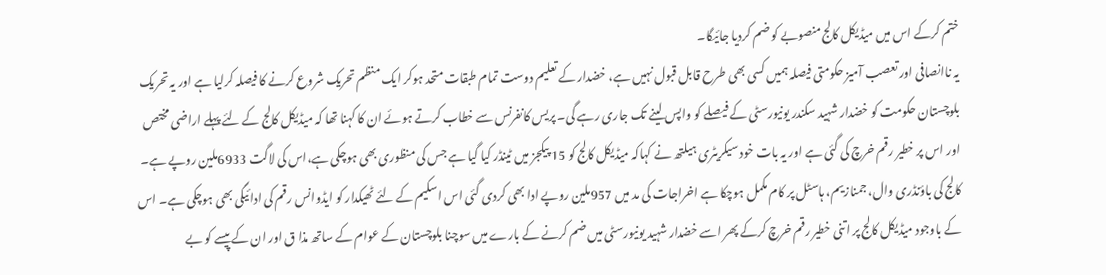ختم کرکے اس میں میڈیکل کالج منصوبے کو ضم کردیا جائیگا۔
یہ ناانصافی اور تعصب آمیز حکومتی فیصلہ ہمیں کسی بھی طرح قابل قبول نہیں ہے، خضدار کے تعلیم دوست تمام طبقات متحد ہوکر ایک منظم تحریک شروع کرنے کا فیصلہ کرلیا ہے اور یہ تحریک بلوچستان حکومت کو خضدار شہید سکندر یونیورسٹی کے فیصلے کو واپس لینے تک جاری رہے گی۔ پریس کانفرنس سے خطاب کرتے ہوئے ان کا کہنا تھا کہ میڈیکل کالج کے لئے پہلے اراضی مختص اور اس پر خطیر رقم خرچ کی گئی ہے اور یہ بات خود سیکریٹری ہیلتھ نے کہاکہ میڈیکل کالج کو 15 پیکجز میں ٹینڈر کیا گیا ہے جس کی منظوری بھی ہوچکی ہے،اس کی لاگت 6933ملین روپے ہے۔
کالج کی باؤنڈری وال، جمنازیم، ہاسٹل پر کام مکمل ہوچکا ہے اخراجات کی مد میں 957ملین روپے ادا بھی کردی گئی اس اسکیم کے لئے ٹھیکدار کو ایڈوانس رقم کی ادائیگی بھی ہوچکی ہے۔ اس کے باوجود میڈیکل کالج پر اتنی خطیر رقم خرچ کرکے پھر اسے خضدار شہید یونیورسٹی میں ضم کرنے کے بارے میں سوچنا بلوچستان کے عوام کے ساتھ مذا ق اور ان کے پیسے کو بے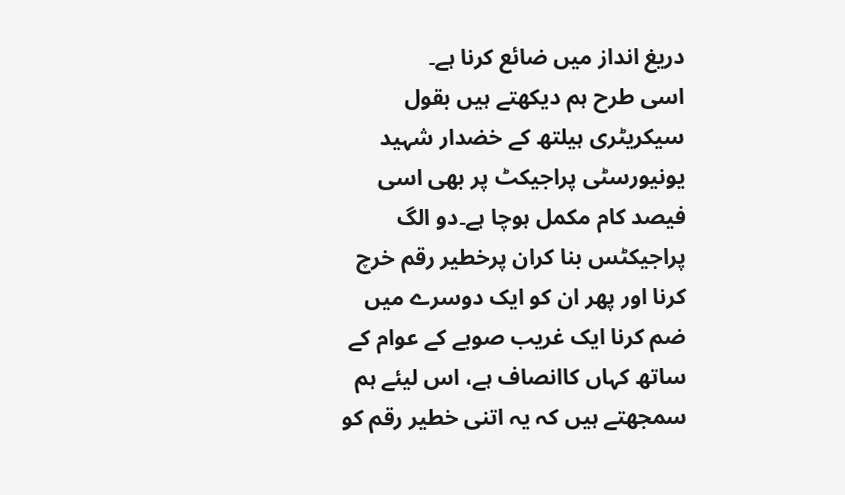دریغ انداز میں ضائع کرنا ہے۔
اسی طرح ہم دیکھتے ہیں بقول سیکریٹری ہیلتھ کے خضدار شہید یونیورسٹی پراجیکٹ پر بھی اسی فیصد کام مکمل ہوچا ہے۔دو الگ پراجیکٹس بنا کران پرخطیر رقم خرچ کرنا اور پھر ان کو ایک دوسرے میں ضم کرنا ایک غریب صوبے کے عوام کے ساتھ کہاں کاانصاف ہے، اس لیئے ہم سمجھتے ہیں کہ یہ اتنی خطیر رقم کو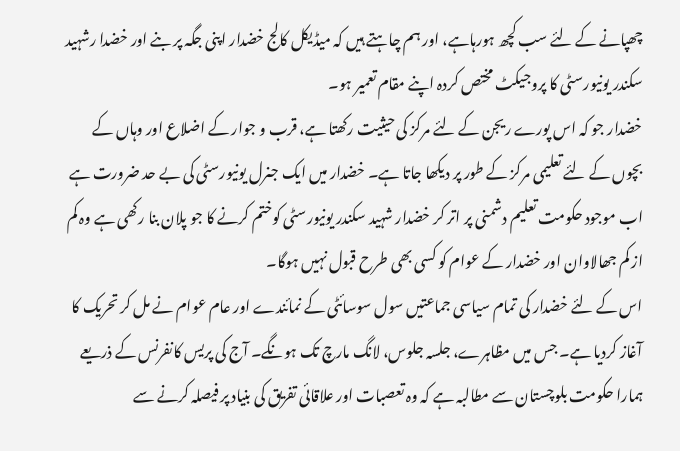چھپانے کے لئے سب کچھ ہورہاہے، اور ہم چاہتے ہیں کہ میڈیکل کالج خضدار اپنی جگہ پر بنے اور خضدا رشہید سکندر یونیورسٹی کا پروجیکٹ مختص کردہ اپنے مقام تعمیر ہو۔
خضدار جو کہ اس پورے ریجن کے لئے مرکز کی حیثیت رکھتا ہے، قرب و جوار کے اضلاع اور وہاں کے بچوں کے لئے تعلیمی مرکز کے طور پر دیکھا جاتا ہے۔ خضدار میں ایک جنرل یونیورسٹی کی بے حد ضرورت ہے اب موجود حکومت تعلیم دشمنی پر اتر کر خضدار شہید سکندر یونیورسٹی کوختم کرنے کا جو پلان بنا رکھی ہے وہ کم از کم جھالاوان اور خضدار کے عوام کو کسی بھی طرح قبول نہیں ہوگا۔
اس کے لئے خضدار کی تمام سیاسی جماعتیں سول سوسائٹی کے نمائندے اور عام عوام نے مل کر تحریک کا آغاز کردیا ہے۔ جس میں مظاہرے، جلسہ جلوس، لانگ مارچ تک ہونگے۔ آج کی پریس کانفرنس کے ذریعے ہمارا حکومت بلوچستان سے مطالبہ ہے کہ وہ تعصبات اور علاقائی تفریق کی بنیاد پر فیصلہ کرنے سے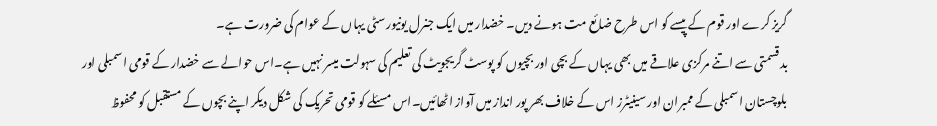گریز کرے اور قوم کے پیسے کو اس طرح ضائع مت ہونے دیں۔ خضدار میں ایک جنرل یونیورسٹی یہاں کے عوام کی ضرورت ہے۔
بد قسمتی سے اتنے مرکزی علاقے میں بھی یہاں کے بچی اور بچیوں کو پوسٹ گریجویٹ کی تعلیم کی سہولت میسر نہیں ہے۔اس حوالے سے خضدار کے قومی اسمبلی اور بلوچستان اسمبلی کے ممبران اور سینیٹرز اس کے خلاف بھر پور انداز میں آواز اٹھائیں۔اس مسئلے کو قومی تحریک کی شکل دیکر اپنے بچوں کے مستقبل کو محفوظ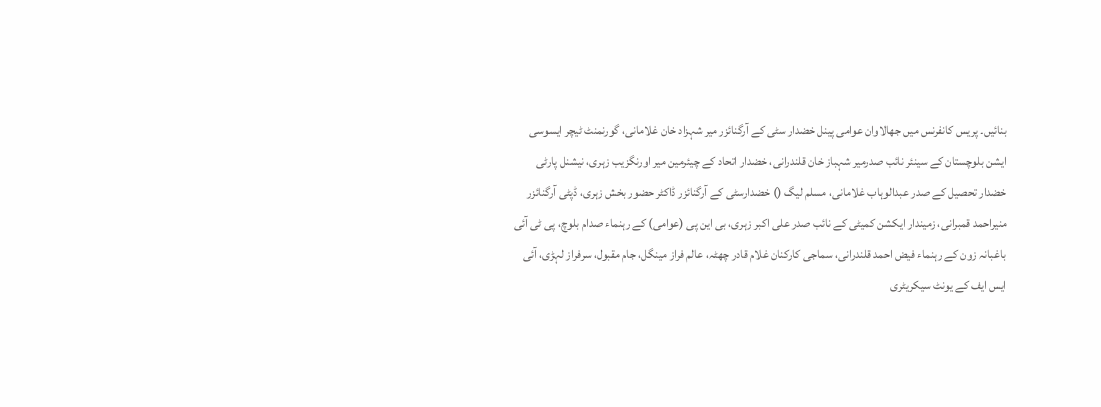بنائیں۔ پریس کانفرنس میں جھالاوان عوامی پینل خضدار سٹی کے آرگنائزر میر شہزاد خان غلامانی، گورنمنٹ ٹیچر ایسوسی ایشن بلوچستان کے سینئر نائب صدرمیر شہباز خان قلندرانی، خضدار اتحاد کے چیئرمین میر اورنگزیب زہری، نیشنل پارٹی خضدار تحصیل کے صدر عبدالوہاب غلامانی، مسلم لیگ () خضدارسٹی کے آرگنائزر ڈاکٹر حضور بخش زہری، ڈپٹی آرگنائزر منیراحمد قمبرانی، زمیندار ایکشن کمیٹی کے نائب صدر علی اکبر زہری، بی این پی (عوامی) کے رہنماء صدام بلوچ، پی ٹی آئی باغبانہ زون کے رہنماء فیض احمد قلندرانی، سماجی کارکنان غلام قادر چھٹہ، عالم فراز مینگل، جام مقبول، سرفراز لہڑی، آئی ایس ایف کے یونٹ سیکریٹری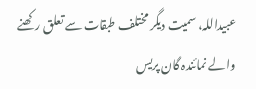عبیداللہ، سمیت دیگر مختلف طبقات سے تعلق رکھنے والے نمائندہ گان پریس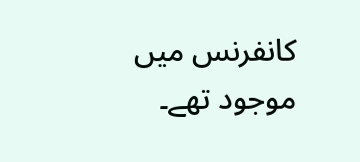کانفرنس میں موجود تھے۔